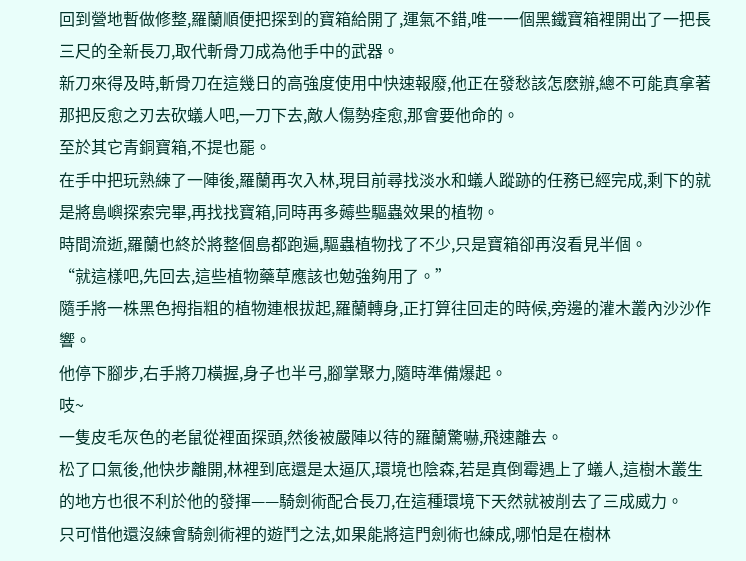回到營地暫做修整,羅蘭順便把探到的寶箱給開了,運氣不錯,唯一一個黑鐵寶箱裡開出了一把長三尺的全新長刀,取代斬骨刀成為他手中的武器。
新刀來得及時,斬骨刀在這幾日的高強度使用中快速報廢,他正在發愁該怎麽辦,總不可能真拿著那把反愈之刃去砍蟻人吧,一刀下去,敵人傷勢痊愈,那會要他命的。
至於其它青銅寶箱,不提也罷。
在手中把玩熟練了一陣後,羅蘭再次入林,現目前尋找淡水和蟻人蹤跡的任務已經完成,剩下的就是將島嶼探索完畢,再找找寶箱,同時再多薅些驅蟲效果的植物。
時間流逝,羅蘭也終於將整個島都跑遍,驅蟲植物找了不少,只是寶箱卻再沒看見半個。
“就這樣吧,先回去,這些植物藥草應該也勉強夠用了。”
隨手將一株黑色拇指粗的植物連根拔起,羅蘭轉身,正打算往回走的時候,旁邊的灌木叢內沙沙作響。
他停下腳步,右手將刀橫握,身子也半弓,腳掌聚力,隨時準備爆起。
吱~
一隻皮毛灰色的老鼠從裡面探頭,然後被嚴陣以待的羅蘭驚嚇,飛速離去。
松了口氣後,他快步離開,林裡到底還是太逼仄,環境也陰森,若是真倒霉遇上了蟻人,這樹木叢生的地方也很不利於他的發揮——騎劍術配合長刀,在這種環境下天然就被削去了三成威力。
只可惜他還沒練會騎劍術裡的遊鬥之法,如果能將這門劍術也練成,哪怕是在樹林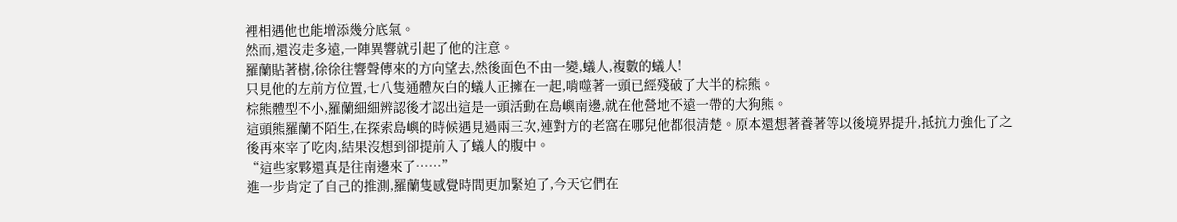裡相遇他也能增添幾分底氣。
然而,還沒走多遠,一陣異響就引起了他的注意。
羅蘭貼著樹,徐徐往響聲傳來的方向望去,然後面色不由一變,蟻人,複數的蟻人!
只見他的左前方位置,七八隻通體灰白的蟻人正擁在一起,啃噬著一頭已經殘破了大半的棕熊。
棕熊體型不小,羅蘭細細辨認後才認出這是一頭活動在島嶼南邊,就在他營地不遠一帶的大狗熊。
這頭熊羅蘭不陌生,在探索島嶼的時候遇見過兩三次,連對方的老窩在哪兒他都很清楚。原本還想著養著等以後境界提升,抵抗力強化了之後再來宰了吃肉,結果沒想到卻提前入了蟻人的腹中。
“這些家夥還真是往南邊來了……”
進一步肯定了自己的推測,羅蘭隻感覺時間更加緊迫了,今天它們在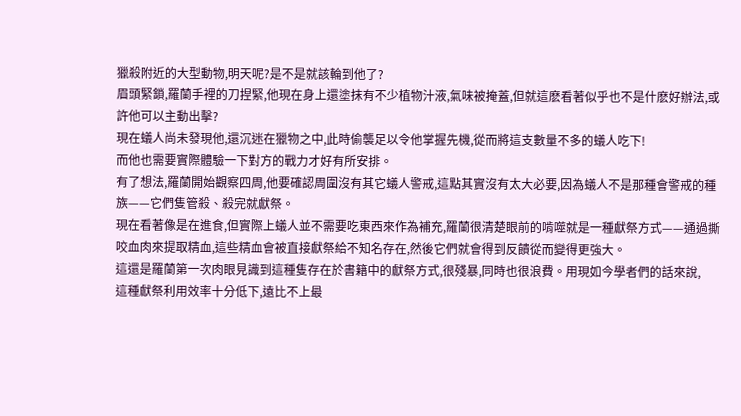獵殺附近的大型動物,明天呢?是不是就該輪到他了?
眉頭緊鎖,羅蘭手裡的刀捏緊,他現在身上還塗抹有不少植物汁液,氣味被掩蓋,但就這麽看著似乎也不是什麽好辦法,或許他可以主動出擊?
現在蟻人尚未發現他,還沉迷在獵物之中,此時偷襲足以令他掌握先機,從而將這支數量不多的蟻人吃下!
而他也需要實際體驗一下對方的戰力才好有所安排。
有了想法,羅蘭開始觀察四周,他要確認周圍沒有其它蟻人警戒,這點其實沒有太大必要,因為蟻人不是那種會警戒的種族——它們隻管殺、殺完就獻祭。
現在看著像是在進食,但實際上蟻人並不需要吃東西來作為補充,羅蘭很清楚眼前的啃噬就是一種獻祭方式——通過撕咬血肉來提取精血,這些精血會被直接獻祭給不知名存在,然後它們就會得到反饋從而變得更強大。
這還是羅蘭第一次肉眼見識到這種隻存在於書籍中的獻祭方式,很殘暴,同時也很浪費。用現如今學者們的話來說,
這種獻祭利用效率十分低下,遠比不上最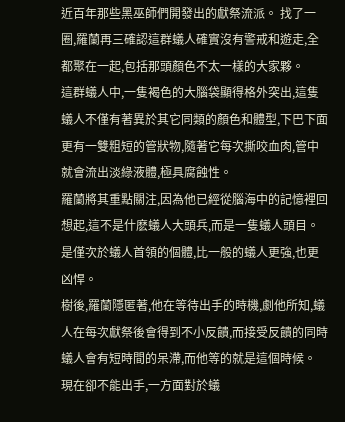近百年那些黑巫師們開發出的獻祭流派。 找了一圈,羅蘭再三確認這群蟻人確實沒有警戒和遊走,全都聚在一起,包括那頭顏色不太一樣的大家夥。
這群蟻人中,一隻褐色的大腦袋顯得格外突出,這隻蟻人不僅有著異於其它同類的顏色和體型,下巴下面更有一雙粗短的管狀物,隨著它每次撕咬血肉,管中就會流出淡綠液體,極具腐蝕性。
羅蘭將其重點關注,因為他已經從腦海中的記憶裡回想起,這不是什麽蟻人大頭兵,而是一隻蟻人頭目。
是僅次於蟻人首領的個體,比一般的蟻人更強,也更凶悍。
樹後,羅蘭隱匿著,他在等待出手的時機,劇他所知,蟻人在每次獻祭後會得到不小反饋,而接受反饋的同時蟻人會有短時間的呆滯,而他等的就是這個時候。
現在卻不能出手,一方面對於蟻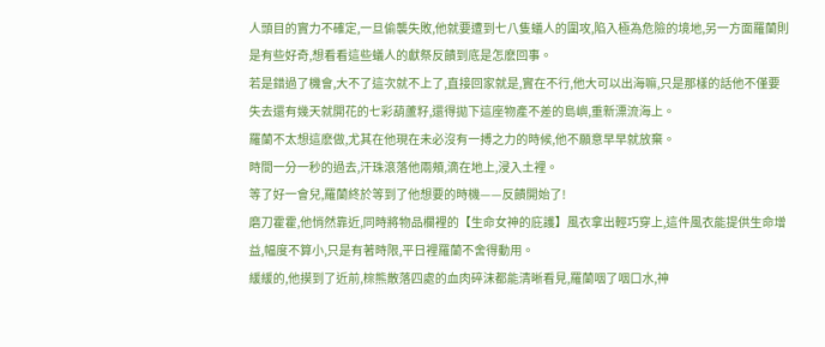人頭目的實力不確定,一旦偷襲失敗,他就要遭到七八隻蟻人的圍攻,陷入極為危險的境地,另一方面羅蘭則是有些好奇,想看看這些蟻人的獻祭反饋到底是怎麽回事。
若是錯過了機會,大不了這次就不上了,直接回家就是,實在不行,他大可以出海嘛,只是那樣的話他不僅要失去還有幾天就開花的七彩葫蘆籽,還得拋下這座物產不差的島嶼,重新漂流海上。
羅蘭不太想這麽做,尤其在他現在未必沒有一搏之力的時候,他不願意早早就放棄。
時間一分一秒的過去,汗珠滾落他兩頰,滴在地上,浸入土裡。
等了好一會兒,羅蘭終於等到了他想要的時機——反饋開始了!
磨刀霍霍,他悄然靠近,同時將物品欄裡的【生命女神的庇護】風衣拿出輕巧穿上,這件風衣能提供生命增益,幅度不算小,只是有著時限,平日裡羅蘭不舍得動用。
緩緩的,他摸到了近前,棕熊散落四處的血肉碎沫都能清晰看見,羅蘭咽了咽口水,神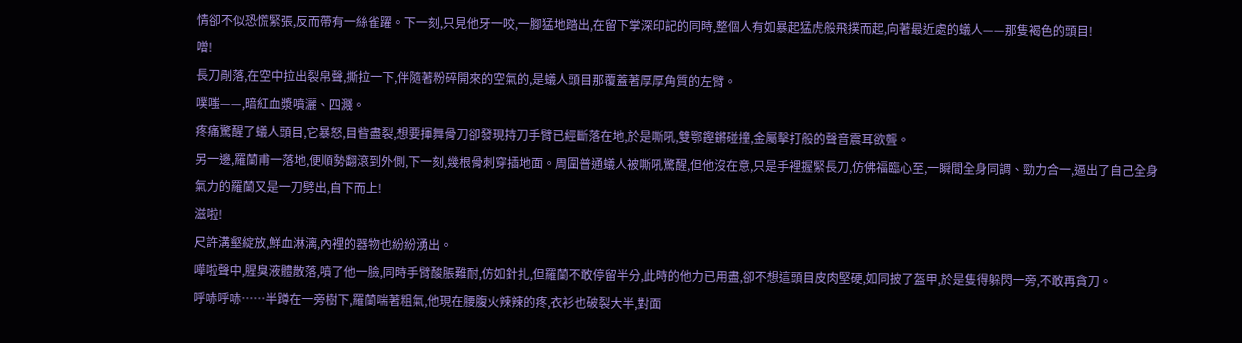情卻不似恐慌緊張,反而帶有一絲雀躍。下一刻,只見他牙一咬,一腳猛地踏出,在留下掌深印記的同時,整個人有如暴起猛虎般飛撲而起,向著最近處的蟻人——那隻褐色的頭目!
噌!
長刀剮落,在空中拉出裂帛聲,撕拉一下,伴隨著粉碎開來的空氣的,是蟻人頭目那覆蓋著厚厚角質的左臂。
噗嗤——,暗紅血漿噴灑、四濺。
疼痛驚醒了蟻人頭目,它暴怒,目眥盡裂,想要揮舞骨刀卻發現持刀手臂已經斷落在地,於是嘶吼,雙鄂鏗鏘碰撞,金屬擊打般的聲音震耳欲聾。
另一邊,羅蘭甫一落地,便順勢翻滾到外側,下一刻,幾根骨刺穿插地面。周圍普通蟻人被嘶吼驚醒,但他沒在意,只是手裡握緊長刀,仿佛福臨心至,一瞬間全身同調、勁力合一,逼出了自己全身氣力的羅蘭又是一刀劈出,自下而上!
滋啦!
尺許溝壑綻放,鮮血淋漓,內裡的器物也紛紛湧出。
嘩啦聲中,腥臭液體散落,噴了他一臉,同時手臂酸脹難耐,仿如針扎,但羅蘭不敢停留半分,此時的他力已用盡,卻不想這頭目皮肉堅硬,如同披了盔甲,於是隻得躲閃一旁,不敢再貪刀。
呼哧呼哧……半蹲在一旁樹下,羅蘭喘著粗氣,他現在腰腹火辣辣的疼,衣衫也破裂大半,對面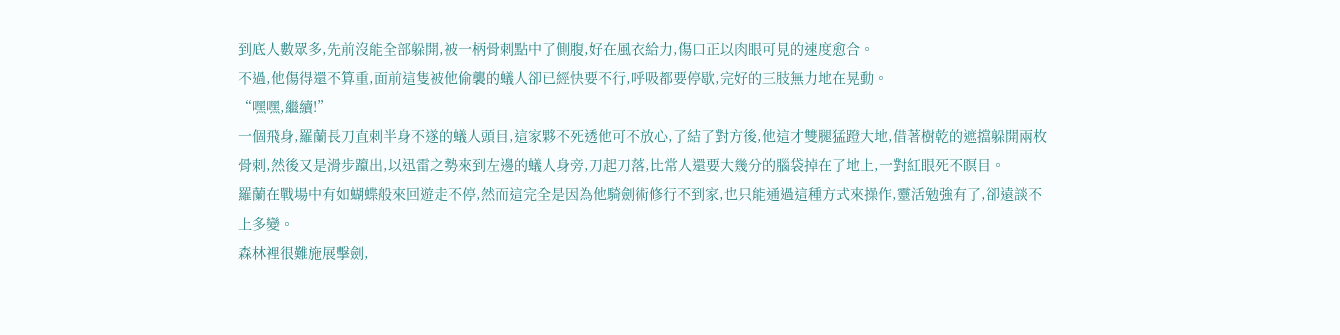到底人數眾多,先前沒能全部躲開,被一柄骨刺點中了側腹,好在風衣給力,傷口正以肉眼可見的速度愈合。
不過,他傷得還不算重,面前這隻被他偷襲的蟻人卻已經快要不行,呼吸都要停歇,完好的三肢無力地在晃動。
“嘿嘿,繼續!”
一個飛身,羅蘭長刀直刺半身不遂的蟻人頭目,這家夥不死透他可不放心,了結了對方後,他這才雙腿猛蹬大地,借著樹乾的遮擋躲開兩枚骨刺,然後又是滑步躥出,以迅雷之勢來到左邊的蟻人身旁,刀起刀落,比常人還要大幾分的腦袋掉在了地上,一對紅眼死不瞑目。
羅蘭在戰場中有如蝴蝶般來回遊走不停,然而這完全是因為他騎劍術修行不到家,也只能通過這種方式來操作,靈活勉強有了,卻遠談不上多變。
森林裡很難施展擊劍,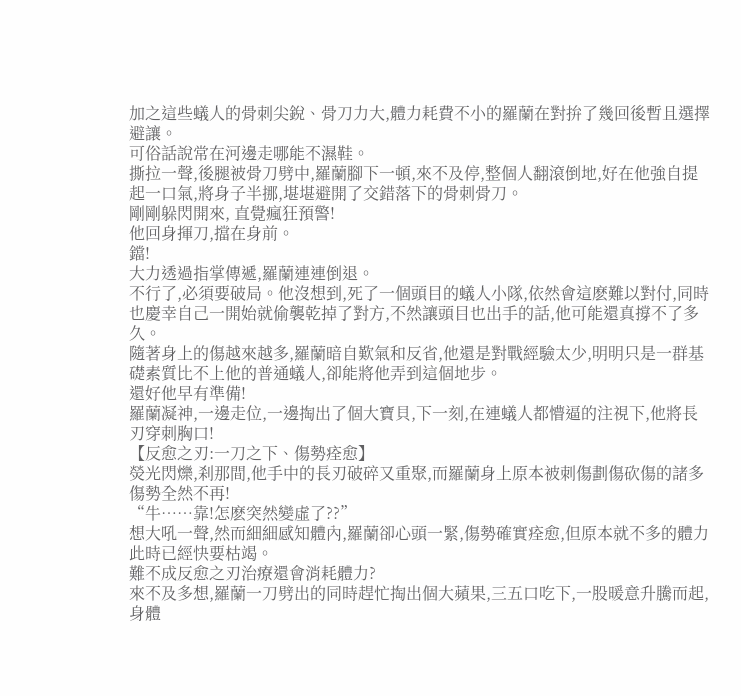加之這些蟻人的骨刺尖銳、骨刀力大,體力耗費不小的羅蘭在對拚了幾回後暫且選擇避讓。
可俗話說常在河邊走哪能不濕鞋。
撕拉一聲,後腿被骨刀劈中,羅蘭腳下一頓,來不及停,整個人翻滾倒地,好在他強自提起一口氣,將身子半挪,堪堪避開了交錯落下的骨刺骨刀。
剛剛躲閃開來, 直覺瘋狂預警!
他回身揮刀,擋在身前。
鐺!
大力透過指掌傳遞,羅蘭連連倒退。
不行了,必須要破局。他沒想到,死了一個頭目的蟻人小隊,依然會這麽難以對付,同時也慶幸自己一開始就偷襲乾掉了對方,不然讓頭目也出手的話,他可能還真撐不了多久。
隨著身上的傷越來越多,羅蘭暗自歎氣和反省,他還是對戰經驗太少,明明只是一群基礎素質比不上他的普通蟻人,卻能將他弄到這個地步。
還好他早有準備!
羅蘭凝神,一邊走位,一邊掏出了個大寶貝,下一刻,在連蟻人都懵逼的注視下,他將長刃穿刺胸口!
【反愈之刃:一刀之下、傷勢痊愈】
熒光閃爍,刹那間,他手中的長刃破碎又重聚,而羅蘭身上原本被刺傷劃傷砍傷的諸多傷勢全然不再!
“牛……靠!怎麽突然變虛了??”
想大吼一聲,然而細細感知體內,羅蘭卻心頭一緊,傷勢確實痊愈,但原本就不多的體力此時已經快要枯竭。
難不成反愈之刃治療還會消耗體力?
來不及多想,羅蘭一刀劈出的同時趕忙掏出個大蘋果,三五口吃下,一股暖意升騰而起,身體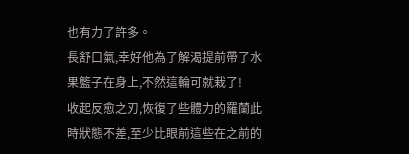也有力了許多。
長舒口氣,幸好他為了解渴提前帶了水果籃子在身上,不然這輪可就栽了!
收起反愈之刃,恢復了些體力的羅蘭此時狀態不差,至少比眼前這些在之前的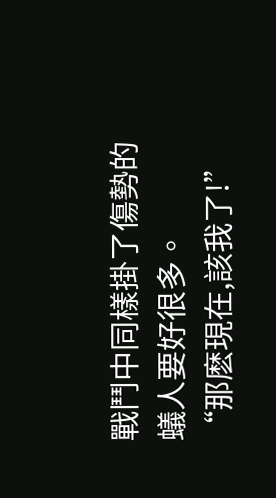戰鬥中同樣掛了傷勢的蟻人要好很多。
“那麽現在,該我了!”